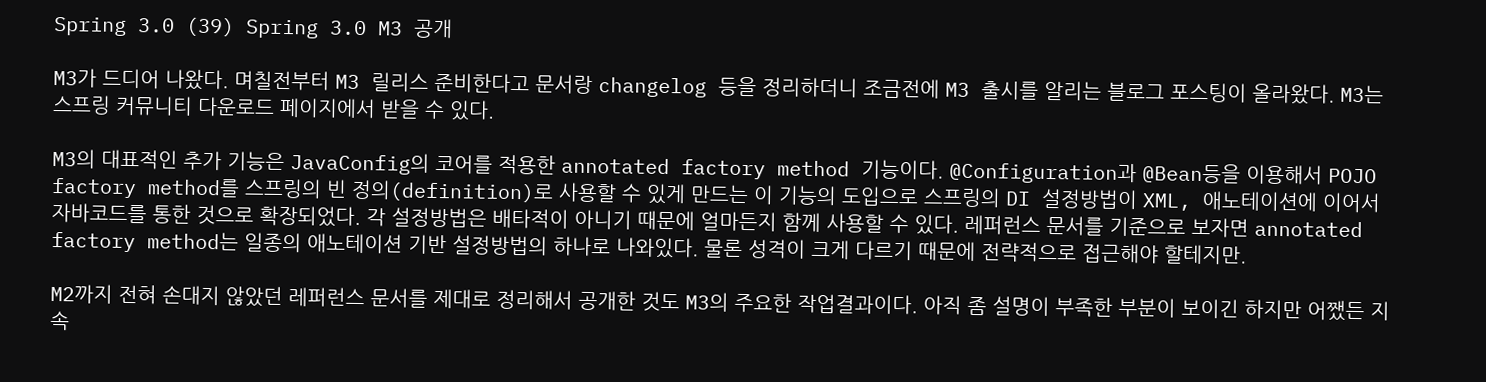Spring 3.0 (39) Spring 3.0 M3 공개

M3가 드디어 나왔다. 며칠전부터 M3 릴리스 준비한다고 문서랑 changelog 등을 정리하더니 조금전에 M3 출시를 알리는 블로그 포스팅이 올라왔다. M3는 스프링 커뮤니티 다운로드 페이지에서 받을 수 있다.

M3의 대표적인 추가 기능은 JavaConfig의 코어를 적용한 annotated factory method 기능이다. @Configuration과 @Bean등을 이용해서 POJO factory method를 스프링의 빈 정의(definition)로 사용할 수 있게 만드는 이 기능의 도입으로 스프링의 DI 설정방법이 XML, 애노테이션에 이어서 자바코드를 통한 것으로 확장되었다. 각 설정방법은 배타적이 아니기 때문에 얼마든지 함께 사용할 수 있다. 레퍼런스 문서를 기준으로 보자면 annotated factory method는 일종의 애노테이션 기반 설정방법의 하나로 나와있다. 물론 성격이 크게 다르기 때문에 전략적으로 접근해야 할테지만.

M2까지 전혀 손대지 않았던 레퍼런스 문서를 제대로 정리해서 공개한 것도 M3의 주요한 작업결과이다. 아직 좀 설명이 부족한 부분이 보이긴 하지만 어쨌든 지속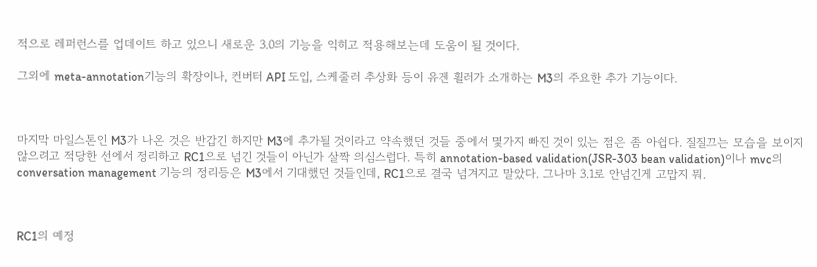적으로 레퍼런스를 업데이트 하고 있으니 새로운 3.0의 기능을 익히고 적용해보는데 도움이 될 것이다.

그외에 meta-annotation기능의 확장이나, 컨버터 API 도입, 스케줄러 추상화 등이 유겐 횔러가 소개하는 M3의 주요한 추가 기능이다.



마지막 마일스톤인 M3가 나온 것은 반갑긴 하지만 M3에 추가될 것이라고 약속했던 것들 중에서 몇가지 빠진 것이 있는 점은 좀 아쉽다. 질질끄는 모습을 보이지 않으려고 적당한 선에서 정리하고 RC1으로 넘긴 것들이 아닌가 살짝 의심스럽다. 특히 annotation-based validation(JSR-303 bean validation)이나 mvc의 conversation management 기능의 정리등은 M3에서 기대했던 것들인데, RC1으로 결국 넘겨지고 말았다. 그나마 3.1로 안넘긴게 고맙지 뭐.



RC1의 예정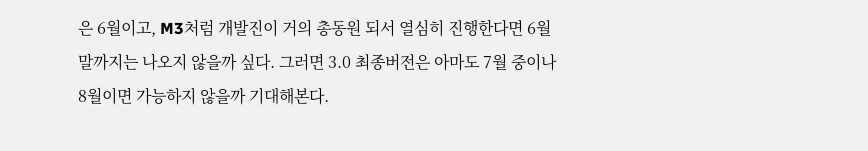은 6월이고, M3처럼 개발진이 거의 총동원 되서 열심히 진행한다면 6월 말까지는 나오지 않을까 싶다. 그러면 3.0 최종버전은 아마도 7월 중이나 8월이면 가능하지 않을까 기대해본다.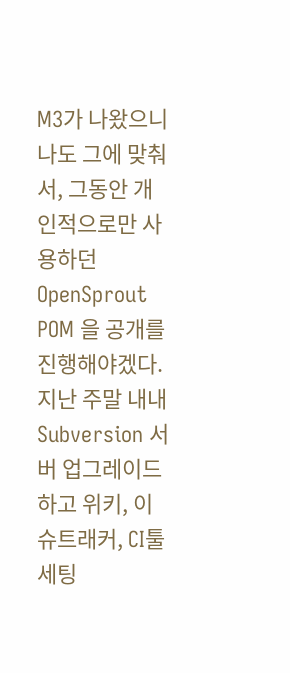M3가 나왔으니 나도 그에 맞춰서, 그동안 개인적으로만 사용하던 OpenSprout POM 을 공개를 진행해야겠다. 지난 주말 내내 Subversion 서버 업그레이드 하고 위키, 이슈트래커, CI툴 세팅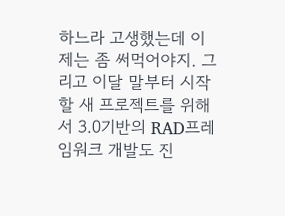하느라 고생했는데 이제는 좀 써먹어야지. 그리고 이달 말부터 시작할 새 프로젝트를 위해서 3.0기반의 RAD프레임워크 개발도 진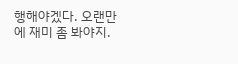행해야겠다. 오랜만에 재미 좀 봐야지.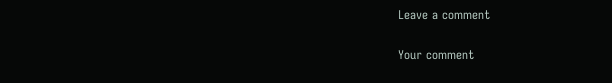Leave a comment

Your comment